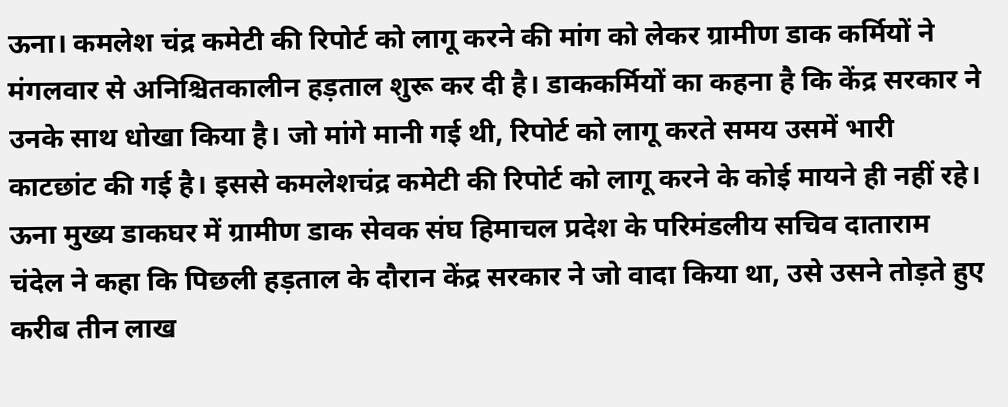ऊना। कमलेश चंद्र कमेटी की रिपोर्ट को लागू करने की मांग को लेकर ग्रामीण डाक कर्मियों ने मंगलवार से अनिश्चितकालीन हड़ताल शुरू कर दी है। डाककर्मियों का कहना है कि केंद्र सरकार ने उनके साथ धोखा किया है। जो मांगे मानी गई थी, रिपोर्ट को लागू करते समय उसमें भारी काटछांट की गई है। इससे कमलेशचंद्र कमेटी की रिपोर्ट को लागू करने के कोई मायने ही नहीं रहे।
ऊना मुख्य डाकघर में ग्रामीण डाक सेवक संघ हिमाचल प्रदेश के परिमंडलीय सचिव दाताराम चंदेल ने कहा कि पिछली हड़ताल के दौरान केंद्र सरकार ने जो वादा किया था, उसे उसने तोड़ते हुए करीब तीन लाख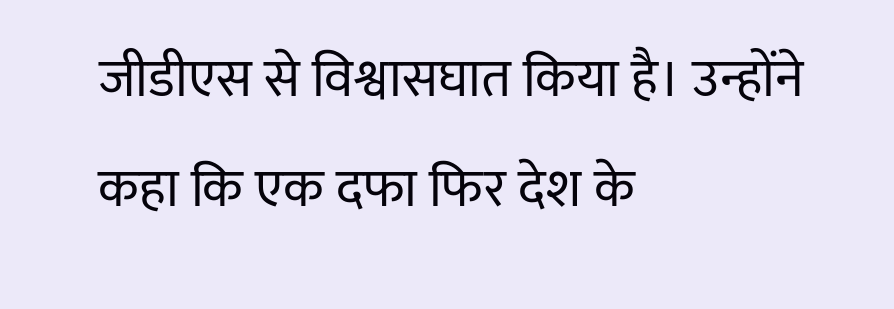जीडीएस से विश्वासघात किया है। उन्होंने कहा कि एक दफा फिर देश के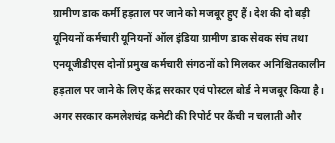ग्रामीण डाक कर्मी हड़ताल पर जाने को मजबूर हुए हैं। देश की दो बड़ी यूनियनों कर्मचारी यूनियनों ऑल इंडिया ग्रामीण डाक सेवक संघ तथा एनयूजीडीएस दोनों प्रमुख कर्मचारी संगठनों को मिलकर अनिश्चितकालीन हड़ताल पर जाने के लिए केंद्र सरकार एवं पोस्टल बोर्ड ने मजबूर किया है। अगर सरकार कमलेशचंद्र कमेटी की रिपोर्ट पर कैंची न चलाती और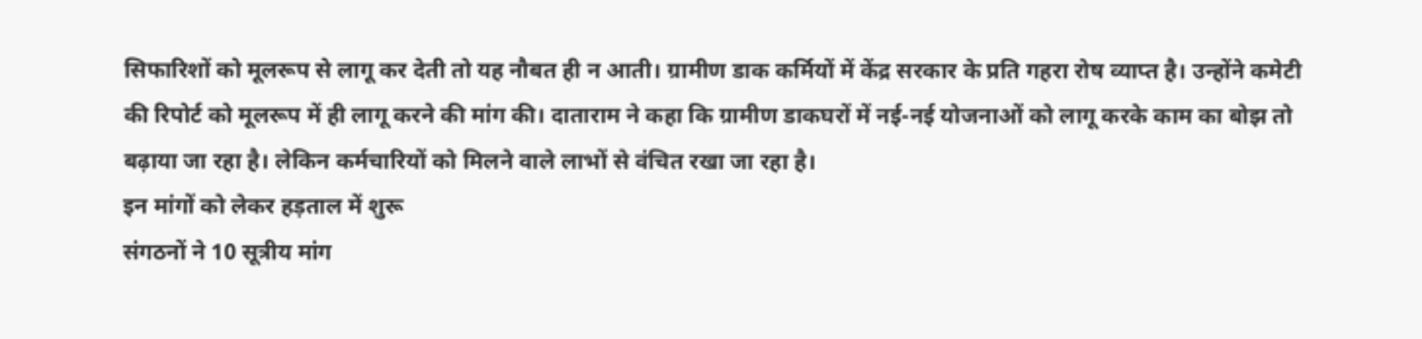सिफारिशों को मूलरूप से लागू कर देती तो यह नौबत ही न आती। ग्रामीण डाक कर्मियों में केंद्र सरकार के प्रति गहरा रोष व्याप्त है। उन्होंने कमेटी की रिपोर्ट को मूलरूप में ही लागू करने की मांग की। दाताराम ने कहा कि ग्रामीण डाकघरों में नई-नई योजनाओं को लागू करके काम का बोझ तो बढ़ाया जा रहा है। लेकिन कर्मचारियों को मिलने वाले लाभों से वंचित रखा जा रहा है।
इन मांगों को लेकर हड़ताल में शुरू
संगठनों ने 10 सूत्रीय मांग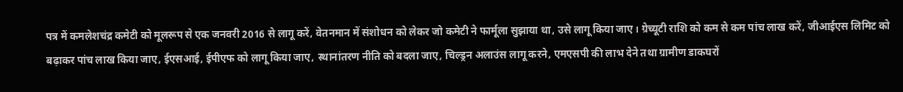पत्र में कमलेशचंद्र कमेटी को मूलरूप से एक जनवरी 2016 से लागू करें, वेतनमान में संशोधन को लेकर जो कमेटी ने फार्मूला सुझाया था, उसे लागू किया जाए। ग्रेच्यूटी राशि को कम से कम पांच लाख करें, जीआईएस लिमिट को बढ़ाकर पांच लाख किया जाए, ईएसआई, ईपीएफ को लागू किया जाए, स्थानांतरण नीति को बदला जाए, चिल्ड्रन अलाउंस लागू करने, एमएसपी की लाभ देने तथा ग्रामीण डाकघरों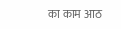का काम आठ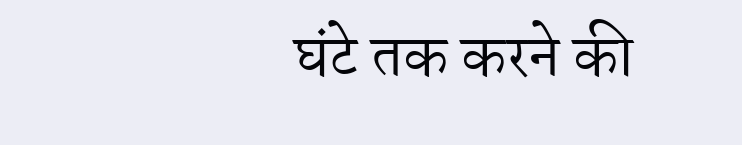घंटे तक करने की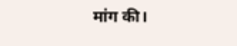मांग की।